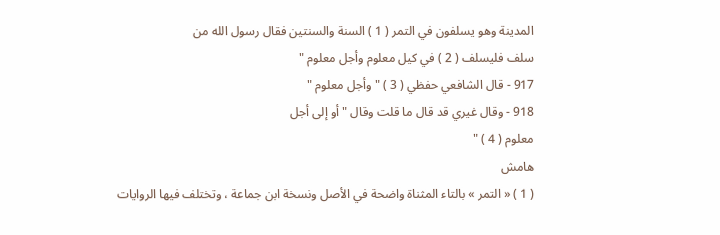المدينة وهو يسلفون في التمر ( 1 ) السنة والسنتين فقال رسول الله من
سلف فليسلف ( 2 ) في كيل معلوم وأجل معلوم "
917 - قال الشافعي حفظي ( 3 ) " وأجل معلوم "
918 - وقال غيري قد قال ما قلت وقال " أو إلى أجل
معلوم ( 4 ) "
هامش
( 1 ) « التمر » بالتاء المثناة واضحة في الأصل ونسخة ابن جماعة ، وتختلف فيها الروايات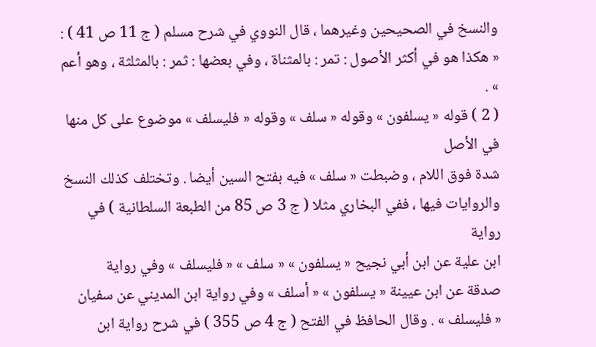والنسخ في الصحيحين وغيرهما ، قال النووي في شرح مسلم ( ج 11 ص 41 ) :
« هكذا هو في أكثر الأصول : تمر : بالمثناة ، وفي بعضها : ثمر : بالمثلثة ، وهو أعم » .
( 2 ) قوله « يسلفون » وقوله « سلف » وقوله « فليسلف » موضوع على كل منها في الأصل
شدة فوق اللام ، وضبطت « سلف » فيه بفتح السين أيضا . وتختلف كذلك النسخ
والروايات فيها ، ففي البخاري مثلا ( ج 3 ص 85 من الطبعة السلطانية ) في رواية
ابن علية عن ابن أبي نجيح « يسلفون » « سلف » « فليسلف » وفي رواية
صدقة عن ابن عيينة « يسلفون » « أسلف » وفي رواية ابن المديني عن سفيان
« فليسلف » . وقال الحافظ في الفتح ( ج 4 ص 355 ) في شرح رواية ابن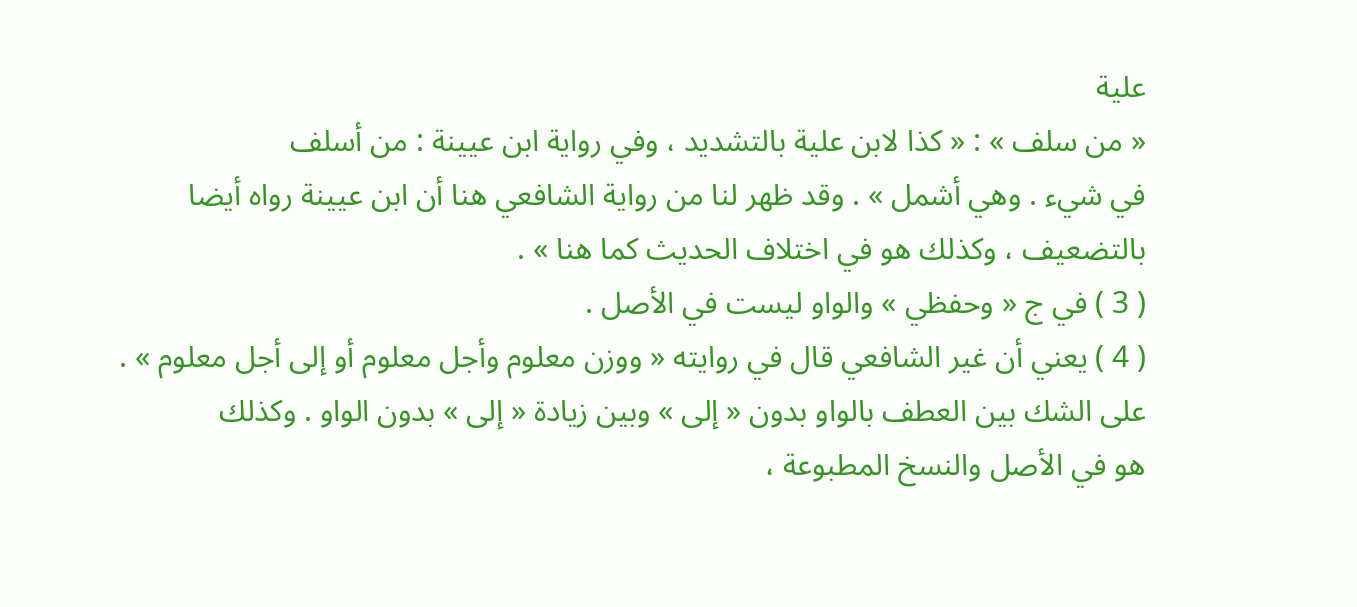علية
« من سلف » : « كذا لابن علية بالتشديد ، وفي رواية ابن عيينة : من أسلف
في شيء . وهي أشمل » . وقد ظهر لنا من رواية الشافعي هنا أن ابن عيينة رواه أيضا
بالتضعيف ، وكذلك هو في اختلاف الحديث كما هنا » .
( 3 ) في ج « وحفظي » والواو ليست في الأصل .
( 4 ) يعني أن غير الشافعي قال في روايته « ووزن معلوم وأجل معلوم أو إلى أجل معلوم » .
على الشك بين العطف بالواو بدون « إلى » وبين زيادة « إلى » بدون الواو . وكذلك
هو في الأصل والنسخ المطبوعة ،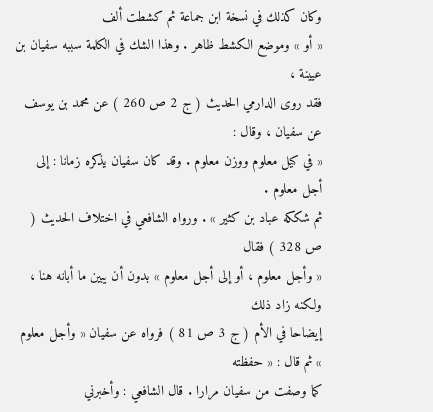وكان كذلك في نسخة ابن جماعة ثم كشطت ألف
« أو » وموضع الكشط ظاهر . وهذا الشك في الكلمة سببه سفيان بن عيينة ،
فقد روى الدارمي الحديث ( ج 2 ص 260 ) عن محمد بن يوسف عن سفيان ، وقال :
« في كيل معلوم ووزن معلوم . وقد كان سفيان يذكره زمانا : إلى أجل معلوم .
ثم شككه عباد بن كثير » . ورواه الشافعي في اختلاف الحديث ( ص 328 ) فقال
« وأجل معلوم ، أو إلى أجل معلوم » بدون أن يبين ما أبانه هنا ، ولكنه زاد ذلك
إيضاحا في الأم ( ج 3 ص 81 ) فرواه عن سفيان « وأجل معلوم » ثم قال : « حفظته
كما وصفت من سفيان مرارا . قال الشافعي : وأخبرني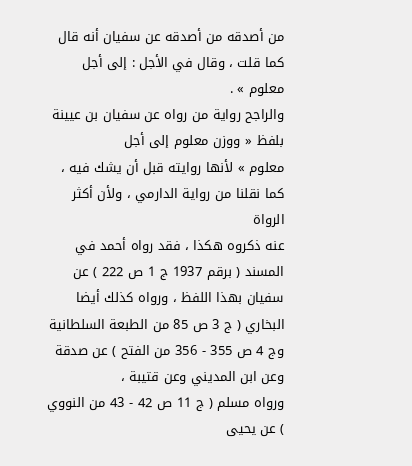من أصدقه من أصدقه عن سفيان أنه قال
كما قلت ، وقال في الأجل : إلى أجل معلوم » .
والراجح رواية من رواه عن سفيان بن عيينة بلفظ « ووزن معلوم إلى أجل
معلوم » لأنها روايته قبل أن يشك فيه ، كما نقلنا من رواية الدارمي ، ولأن أكثر الرواة
عنه ذكروه هكذا ، فقد رواه أحمد في المسند ( برقم 1937 ج 1 ص 222 ) عن
سفيان بهذا اللفظ ، ورواه كذلك أيضا البخاري ( ج 3 ص 85 من الطبعة السلطانية
وج 4 ص 355 - 356 من الفتح ) عن صدقة وعن ابن المديني وعن قتيبة ،
ورواه مسلم ( ج 11 ص 42 - 43 من النووي ) عن يحيى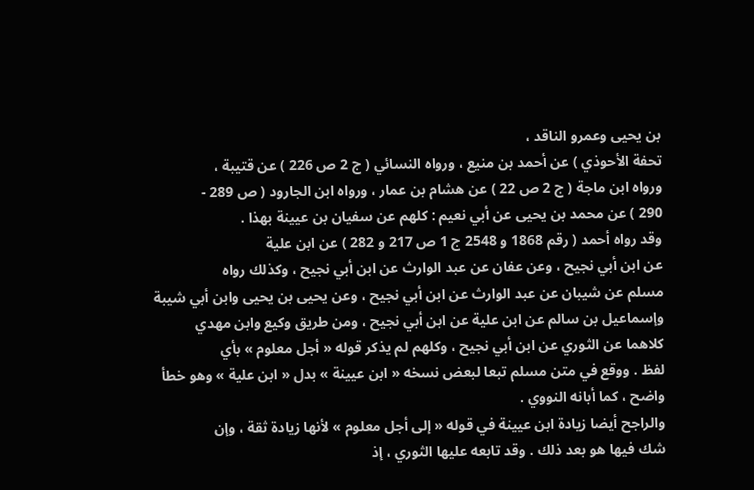بن يحيى وعمرو الناقد ،
تحفة الأحوذي ) عن أحمد بن منيع ، ورواه النسائي ( ج 2 ص 226 ) عن قتيبة ،
ورواه ابن ماجة ( ج 2 ص 22 ) عن هشام بن عمار ، ورواه ابن الجارود ( ص 289 -
290 ) عن محمد بن يحيى عن أبي نعيم : كلهم عن سفيان بن عيينة بهذا .
وقد رواه أحمد ( رقم 1868 و 2548 ج 1 ص 217 و 282 ) عن ابن علية
عن ابن أبي نجيح ، وعن عفان عن عبد الوارث عن ابن أبي نجيح ، وكذلك رواه
مسلم عن شيبان عن عبد الوارث عن ابن أبي نجيح ، وعن يحيى بن يحيى وابن أبي شيبة
وإسماعيل بن سالم عن ابن علية عن ابن أبي نجيح ، ومن طريق وكيع وابن مهدي
كلاهما عن الثوري عن ابن أبي نجيح ، وكلهم لم يذكر قوله « أجل معلوم » بأي
لفظ . ووقع في متن مسلم تبعا لبعض نسخه « ابن عيينة » بدل « ابن علية » وهو خطأ
واضح ، كما أبانه النووي .
والراجح أيضا زيادة ابن عيينة في قوله « إلى أجل معلوم » لأنها زيادة ثقة ، وإن
شك فيها هو بعد ذلك . وقد تابعه عليها الثوري ، إذ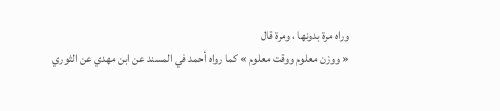وراه مرة بدونها ، ومرة قال
« ووزن معلوم ووقت معلوم » كما رواه أحمد في المسند عن ابن مهدي عن الثوري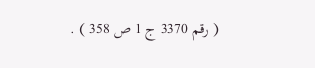( رقم 3370 ج 1 ص 358 ) .